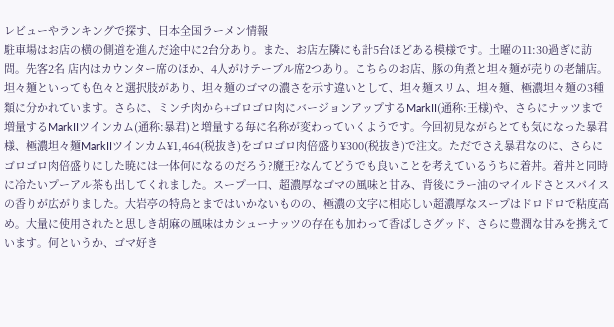レビューやランキングで探す、日本全国ラーメン情報
駐車場はお店の横の側道を進んだ途中に2台分あり。また、お店左隣にも計5台ほどある模様です。土曜の11:30過ぎに訪問。先客2名 店内はカウンター席のほか、4人がけテーブル席2つあり。こちらのお店、豚の角煮と坦々麺が売りの老舗店。坦々麺といっても色々と選択肢があり、坦々麺のゴマの濃さを示す違いとして、坦々麺スリム、坦々麺、極濃坦々麺の3種類に分かれています。さらに、ミンチ肉から+ゴロゴロ肉にバージョンアップするMarkII(通称:王様)や、さらにナッツまで増量するMarkIIツインカム(通称:暴君)と増量する毎に名称が変わっていくようです。今回初見ながらとても気になった暴君様、極濃坦々麺MarkIIツインカム¥1,464(税抜き)をゴロゴロ肉倍盛り¥300(税抜き)で注文。ただでさえ暴君なのに、さらにゴロゴロ肉倍盛りにした暁には一体何になるのだろう?魔王?なんてどうでも良いことを考えているうちに着丼。着丼と同時に冷たいプーアル茶も出してくれました。スープ一口、超濃厚なゴマの風味と甘み、背後にラー油のマイルドさとスパイスの香りが広がりました。大岩亭の特鳥とまではいかないものの、極濃の文字に相応しい超濃厚なスープはドロドロで粘度高め。大量に使用されたと思しき胡麻の風味はカシューナッツの存在も加わって香ばしさグッド、さらに豊潤な甘みを携えています。何というか、ゴマ好き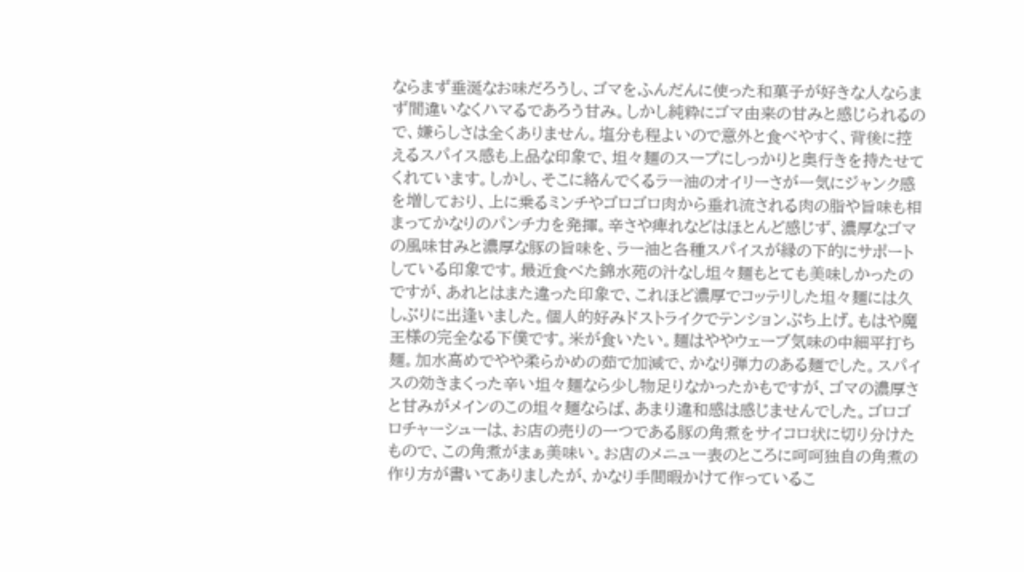ならまず垂涎なお味だろうし、ゴマをふんだんに使った和菓子が好きな人ならまず間違いなくハマるであろう甘み。しかし純粋にゴマ由来の甘みと感じられるので、嫌らしさは全くありません。塩分も程よいので意外と食べやすく、背後に控えるスパイス感も上品な印象で、坦々麺のスープにしっかりと奥行きを持たせてくれています。しかし、そこに絡んでくるラー油のオイリーさが一気にジャンク感を増しており、上に乗るミンチやゴロゴロ肉から垂れ流される肉の脂や旨味も相まってかなりのパンチ力を発揮。辛さや痺れなどはほとんど感じず、濃厚なゴマの風味甘みと濃厚な豚の旨味を、ラー油と各種スパイスが縁の下的にサポートしている印象です。最近食べた錦水苑の汁なし坦々麺もとても美味しかったのですが、あれとはまた違った印象で、これほど濃厚でコッテリした坦々麺には久しぶりに出逢いました。個人的好みドストライクでテンションぶち上げ。もはや魔王様の完全なる下僕です。米が食いたい。麺はややウェーブ気味の中細平打ち麺。加水高めでやや柔らかめの茹で加減で、かなり弾力のある麺でした。スパイスの効きまくった辛い坦々麺なら少し物足りなかったかもですが、ゴマの濃厚さと甘みがメインのこの坦々麺ならば、あまり違和感は感じませんでした。ゴロゴロチャーシューは、お店の売りの一つである豚の角煮をサイコロ状に切り分けたもので、この角煮がまぁ美味い。お店のメニュー表のところに呵呵独自の角煮の作り方が書いてありましたが、かなり手間暇かけて作っているこ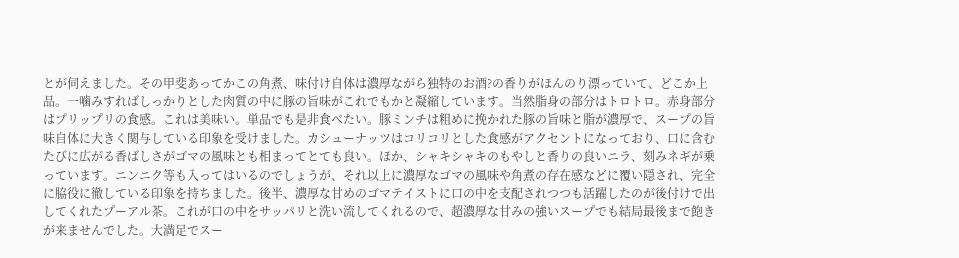とが伺えました。その甲斐あってかこの角煮、味付け自体は濃厚ながら独特のお酒?の香りがほんのり漂っていて、どこか上品。一噛みすればしっかりとした肉質の中に豚の旨味がこれでもかと凝縮しています。当然脂身の部分はトロトロ。赤身部分はプリップリの食感。これは美味い。単品でも是非食べたい。豚ミンチは粗めに挽かれた豚の旨味と脂が濃厚で、スープの旨味自体に大きく関与している印象を受けました。カシューナッツはコリコリとした食感がアクセントになっており、口に含むたびに広がる香ばしさがゴマの風味とも相まってとても良い。ほか、シャキシャキのもやしと香りの良いニラ、刻みネギが乗っています。ニンニク等も入ってはいるのでしょうが、それ以上に濃厚なゴマの風味や角煮の存在感などに覆い隠され、完全に脇役に徹している印象を持ちました。後半、濃厚な甘めのゴマテイストに口の中を支配されつつも活躍したのが後付けで出してくれたプーアル茶。これが口の中をサッパリと洗い流してくれるので、超濃厚な甘みの強いスープでも結局最後まで飽きが来ませんでした。大満足でスー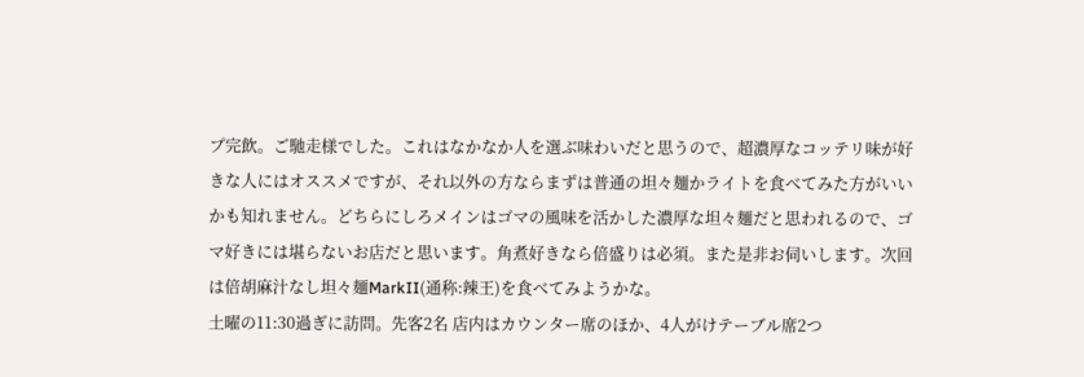プ完飲。ご馳走様でした。これはなかなか人を選ぶ味わいだと思うので、超濃厚なコッテリ味が好きな人にはオススメですが、それ以外の方ならまずは普通の坦々麺かライトを食べてみた方がいいかも知れません。どちらにしろメインはゴマの風味を活かした濃厚な坦々麺だと思われるので、ゴマ好きには堪らないお店だと思います。角煮好きなら倍盛りは必須。また是非お伺いします。次回は倍胡麻汁なし坦々麺MarkII(通称:辣王)を食べてみようかな。
土曜の11:30過ぎに訪問。先客2名 店内はカウンター席のほか、4人がけテーブル席2つ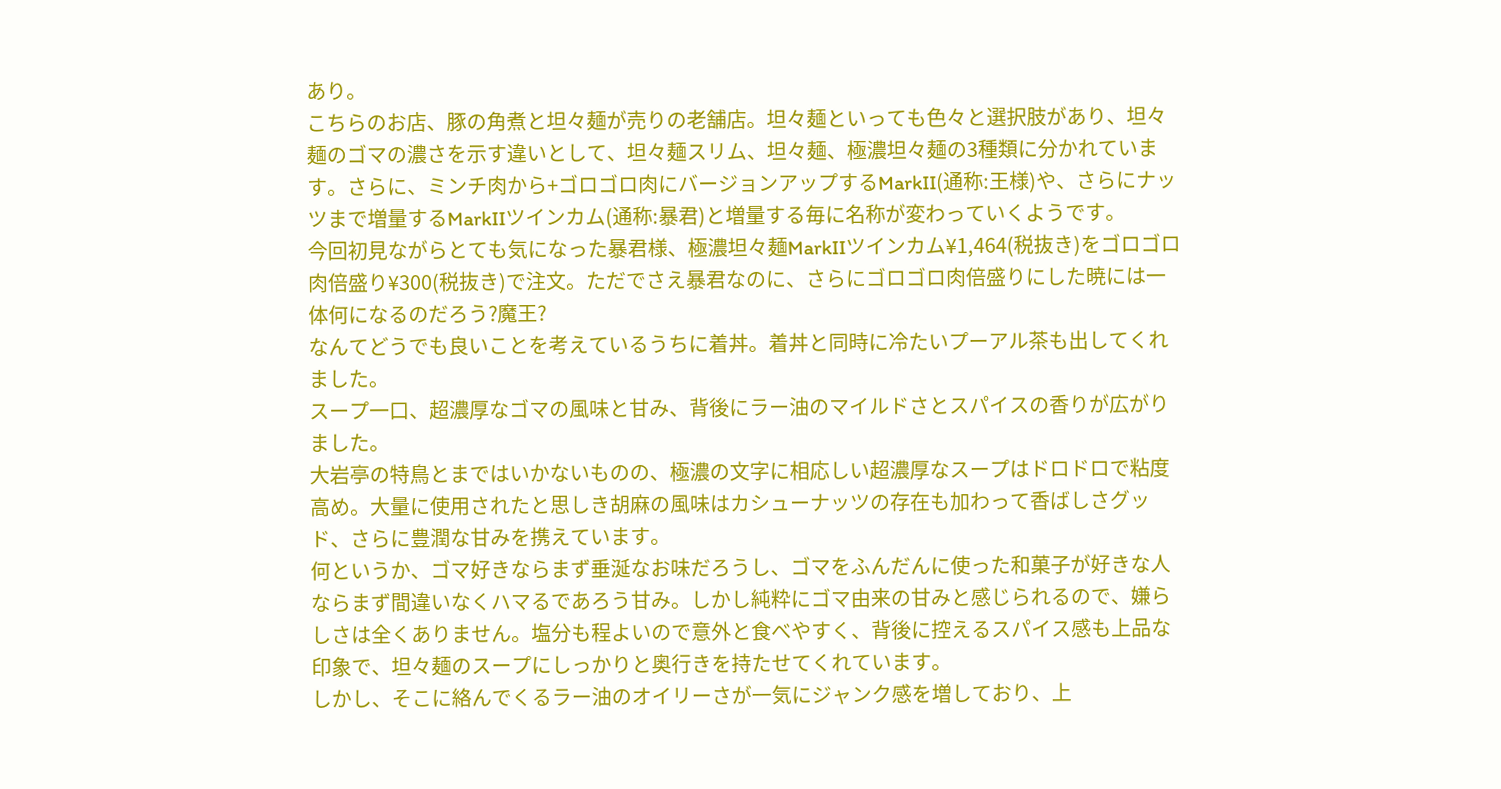あり。
こちらのお店、豚の角煮と坦々麺が売りの老舗店。坦々麺といっても色々と選択肢があり、坦々麺のゴマの濃さを示す違いとして、坦々麺スリム、坦々麺、極濃坦々麺の3種類に分かれています。さらに、ミンチ肉から+ゴロゴロ肉にバージョンアップするMarkII(通称:王様)や、さらにナッツまで増量するMarkIIツインカム(通称:暴君)と増量する毎に名称が変わっていくようです。
今回初見ながらとても気になった暴君様、極濃坦々麺MarkIIツインカム¥1,464(税抜き)をゴロゴロ肉倍盛り¥300(税抜き)で注文。ただでさえ暴君なのに、さらにゴロゴロ肉倍盛りにした暁には一体何になるのだろう?魔王?
なんてどうでも良いことを考えているうちに着丼。着丼と同時に冷たいプーアル茶も出してくれました。
スープ一口、超濃厚なゴマの風味と甘み、背後にラー油のマイルドさとスパイスの香りが広がりました。
大岩亭の特鳥とまではいかないものの、極濃の文字に相応しい超濃厚なスープはドロドロで粘度高め。大量に使用されたと思しき胡麻の風味はカシューナッツの存在も加わって香ばしさグッド、さらに豊潤な甘みを携えています。
何というか、ゴマ好きならまず垂涎なお味だろうし、ゴマをふんだんに使った和菓子が好きな人ならまず間違いなくハマるであろう甘み。しかし純粋にゴマ由来の甘みと感じられるので、嫌らしさは全くありません。塩分も程よいので意外と食べやすく、背後に控えるスパイス感も上品な印象で、坦々麺のスープにしっかりと奥行きを持たせてくれています。
しかし、そこに絡んでくるラー油のオイリーさが一気にジャンク感を増しており、上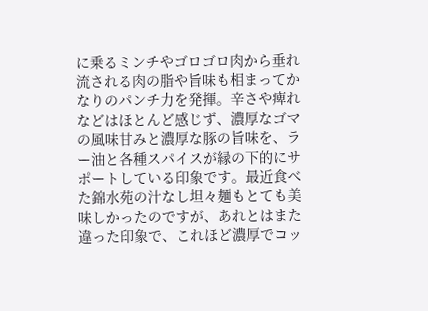に乗るミンチやゴロゴロ肉から垂れ流される肉の脂や旨味も相まってかなりのパンチ力を発揮。辛さや痺れなどはほとんど感じず、濃厚なゴマの風味甘みと濃厚な豚の旨味を、ラー油と各種スパイスが縁の下的にサポートしている印象です。最近食べた錦水苑の汁なし坦々麺もとても美味しかったのですが、あれとはまた違った印象で、これほど濃厚でコッ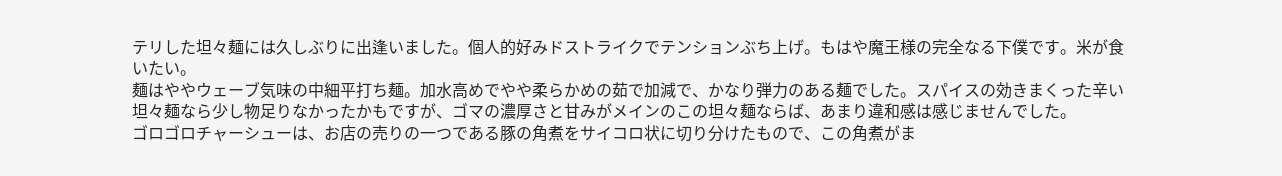テリした坦々麺には久しぶりに出逢いました。個人的好みドストライクでテンションぶち上げ。もはや魔王様の完全なる下僕です。米が食いたい。
麺はややウェーブ気味の中細平打ち麺。加水高めでやや柔らかめの茹で加減で、かなり弾力のある麺でした。スパイスの効きまくった辛い坦々麺なら少し物足りなかったかもですが、ゴマの濃厚さと甘みがメインのこの坦々麺ならば、あまり違和感は感じませんでした。
ゴロゴロチャーシューは、お店の売りの一つである豚の角煮をサイコロ状に切り分けたもので、この角煮がま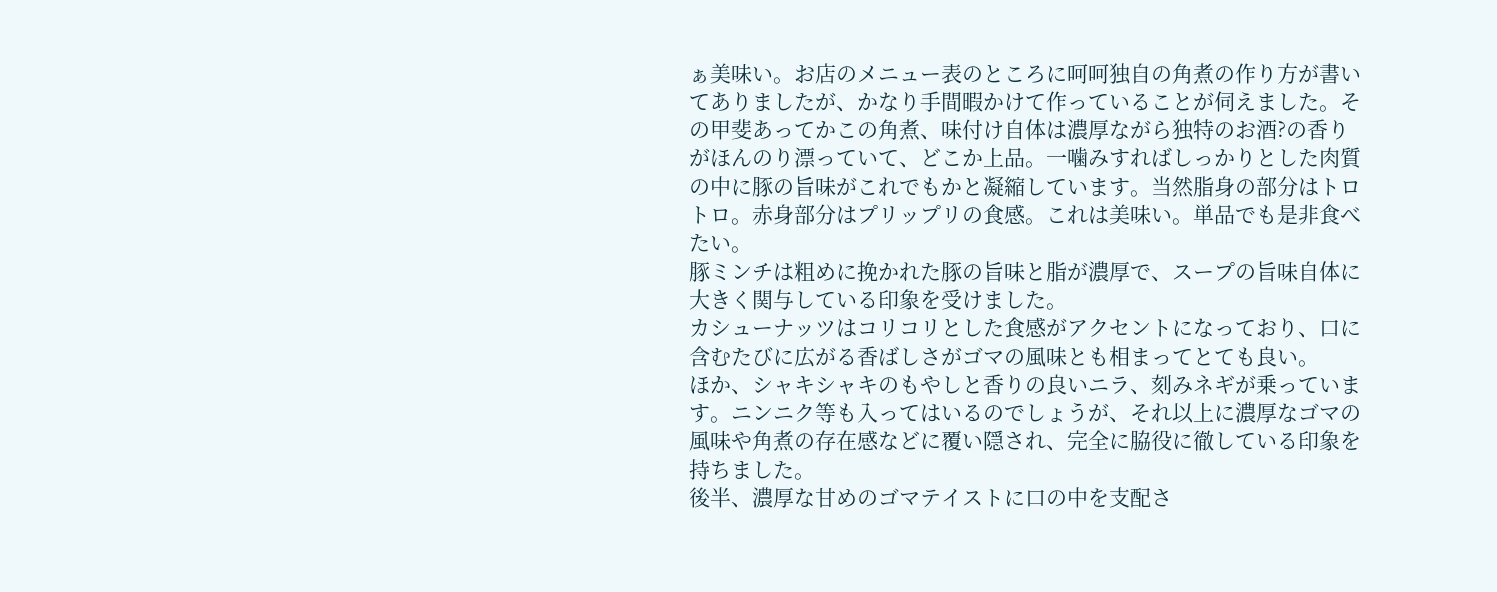ぁ美味い。お店のメニュー表のところに呵呵独自の角煮の作り方が書いてありましたが、かなり手間暇かけて作っていることが伺えました。その甲斐あってかこの角煮、味付け自体は濃厚ながら独特のお酒?の香りがほんのり漂っていて、どこか上品。一噛みすればしっかりとした肉質の中に豚の旨味がこれでもかと凝縮しています。当然脂身の部分はトロトロ。赤身部分はプリップリの食感。これは美味い。単品でも是非食べたい。
豚ミンチは粗めに挽かれた豚の旨味と脂が濃厚で、スープの旨味自体に大きく関与している印象を受けました。
カシューナッツはコリコリとした食感がアクセントになっており、口に含むたびに広がる香ばしさがゴマの風味とも相まってとても良い。
ほか、シャキシャキのもやしと香りの良いニラ、刻みネギが乗っています。ニンニク等も入ってはいるのでしょうが、それ以上に濃厚なゴマの風味や角煮の存在感などに覆い隠され、完全に脇役に徹している印象を持ちました。
後半、濃厚な甘めのゴマテイストに口の中を支配さ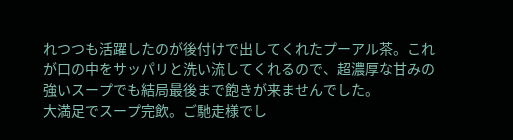れつつも活躍したのが後付けで出してくれたプーアル茶。これが口の中をサッパリと洗い流してくれるので、超濃厚な甘みの強いスープでも結局最後まで飽きが来ませんでした。
大満足でスープ完飲。ご馳走様でし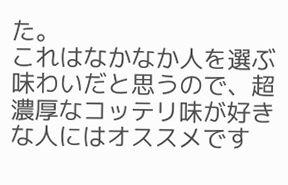た。
これはなかなか人を選ぶ味わいだと思うので、超濃厚なコッテリ味が好きな人にはオススメです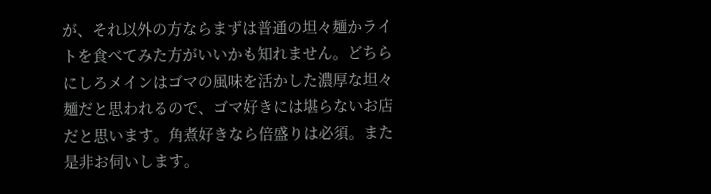が、それ以外の方ならまずは普通の坦々麺かライトを食べてみた方がいいかも知れません。どちらにしろメインはゴマの風味を活かした濃厚な坦々麺だと思われるので、ゴマ好きには堪らないお店だと思います。角煮好きなら倍盛りは必須。また是非お伺いします。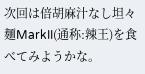次回は倍胡麻汁なし坦々麺MarkII(通称:辣王)を食べてみようかな。